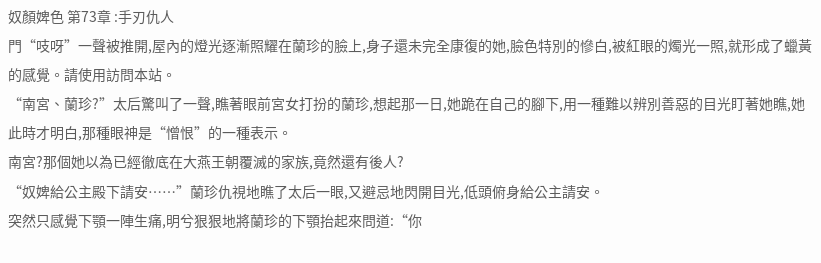奴顏婢色 第73章 :手刃仇人
門“吱呀”一聲被推開,屋內的燈光逐漸照耀在蘭珍的臉上,身子還未完全康復的她,臉色特別的慘白,被紅眼的燭光一照,就形成了蠟黃的感覺。請使用訪問本站。
“南宮、蘭珍?”太后驚叫了一聲,瞧著眼前宮女打扮的蘭珍,想起那一日,她跪在自己的腳下,用一種難以辨別善惡的目光盯著她瞧,她此時才明白,那種眼神是“憎恨”的一種表示。
南宮?那個她以為已經徹底在大燕王朝覆滅的家族,竟然還有後人?
“奴婢給公主殿下請安……”蘭珍仇視地瞧了太后一眼,又避忌地閃開目光,低頭俯身給公主請安。
突然只感覺下顎一陣生痛,明兮狠狠地將蘭珍的下顎抬起來問道:“你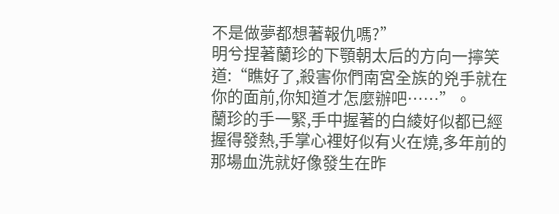不是做夢都想著報仇嗎?”
明兮捏著蘭珍的下顎朝太后的方向一擰笑道:“瞧好了,殺害你們南宮全族的兇手就在你的面前,你知道才怎麼辦吧……”。
蘭珍的手一緊,手中握著的白綾好似都已經握得發熱,手掌心裡好似有火在燒,多年前的那場血洗就好像發生在昨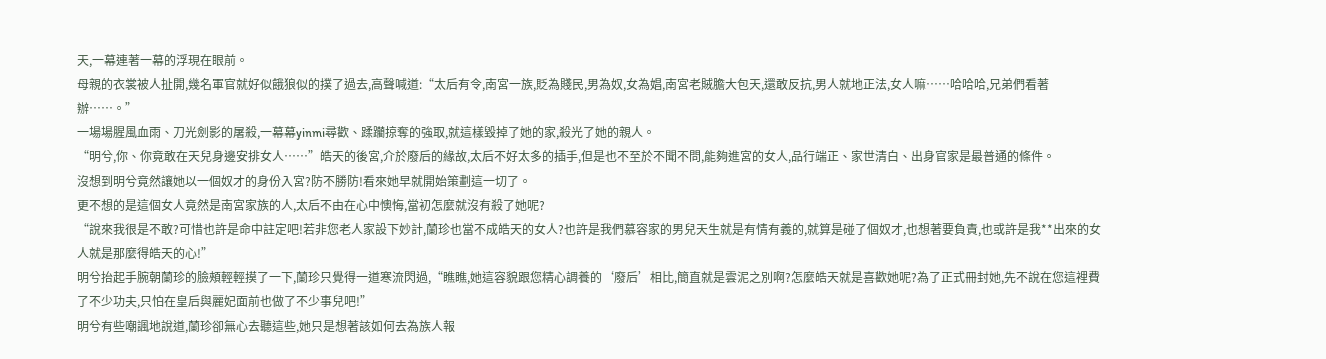天,一幕連著一幕的浮現在眼前。
母親的衣裳被人扯開,幾名軍官就好似餓狼似的撲了過去,高聲喊道:“太后有令,南宮一族,貶為賤民,男為奴,女為娼,南宮老賊膽大包天,還敢反抗,男人就地正法,女人嘛……哈哈哈,兄弟們看著辦……。”
一場場腥風血雨、刀光劍影的屠殺,一幕幕yinmi尋歡、蹂躪掠奪的強取,就這樣毀掉了她的家,殺光了她的親人。
“明兮,你、你竟敢在天兒身邊安排女人……”皓天的後宮,介於廢后的緣故,太后不好太多的插手,但是也不至於不聞不問,能夠進宮的女人,品行端正、家世清白、出身官家是最普通的條件。
沒想到明兮竟然讓她以一個奴才的身份入宮?防不勝防!看來她早就開始策劃這一切了。
更不想的是這個女人竟然是南宮家族的人,太后不由在心中懊悔,當初怎麼就沒有殺了她呢?
“說來我很是不敢?可惜也許是命中註定吧!若非您老人家設下妙計,蘭珍也當不成皓天的女人?也許是我們慕容家的男兒天生就是有情有義的,就算是碰了個奴才,也想著要負責,也或許是我**出來的女人就是那麼得皓天的心!”
明兮抬起手腕朝蘭珍的臉頰輕輕摸了一下,蘭珍只覺得一道寒流閃過,“瞧瞧,她這容貌跟您精心調養的‘廢后’相比,簡直就是雲泥之別啊?怎麼皓天就是喜歡她呢?為了正式冊封她,先不說在您這裡費了不少功夫,只怕在皇后與麗妃面前也做了不少事兒吧!”
明兮有些嘲諷地說道,蘭珍卻無心去聽這些,她只是想著該如何去為族人報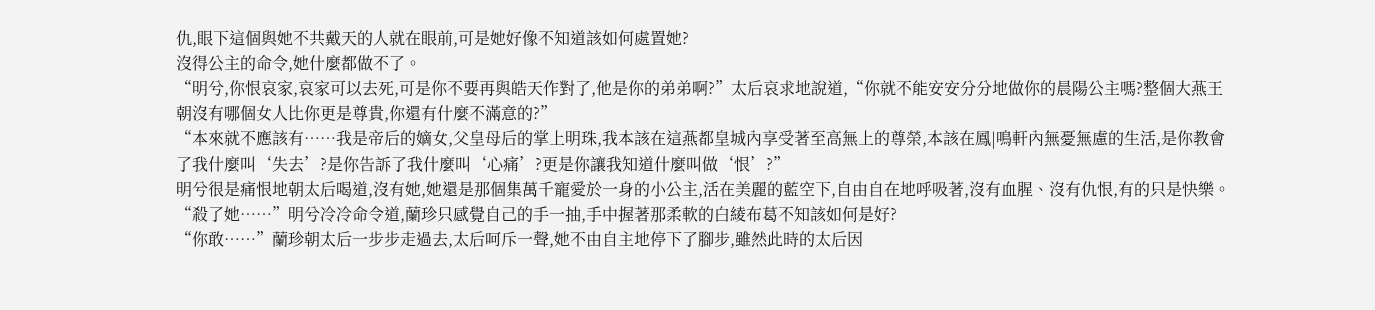仇,眼下這個與她不共戴天的人就在眼前,可是她好像不知道該如何處置她?
沒得公主的命令,她什麼都做不了。
“明兮,你恨哀家,哀家可以去死,可是你不要再與皓天作對了,他是你的弟弟啊?”太后哀求地說道,“你就不能安安分分地做你的晨陽公主嗎?整個大燕王朝沒有哪個女人比你更是尊貴,你還有什麼不滿意的?”
“本來就不應該有……我是帝后的嫡女,父皇母后的掌上明珠,我本該在這燕都皇城內享受著至高無上的尊榮,本該在鳳|鳴軒內無憂無慮的生活,是你教會了我什麼叫‘失去’?是你告訴了我什麼叫‘心痛’?更是你讓我知道什麼叫做‘恨’?”
明兮很是痛恨地朝太后喝道,沒有她,她還是那個集萬千寵愛於一身的小公主,活在美麗的藍空下,自由自在地呼吸著,沒有血腥、沒有仇恨,有的只是快樂。
“殺了她……”明兮冷冷命令道,蘭珍只感覺自己的手一抽,手中握著那柔軟的白綾布葛不知該如何是好?
“你敢……”蘭珍朝太后一步步走過去,太后呵斥一聲,她不由自主地停下了腳步,雖然此時的太后因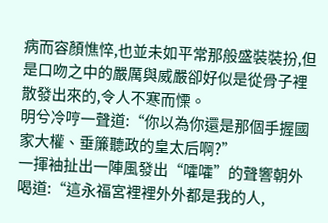病而容顏憔悴,也並未如平常那般盛裝裝扮,但是口吻之中的嚴厲與威嚴卻好似是從骨子裡散發出來的,令人不寒而慄。
明兮冷哼一聲道:“你以為你還是那個手握國家大權、垂簾聽政的皇太后啊?”
一揮袖扯出一陣風發出“嚯嚯”的聲響朝外喝道:“這永福宮裡裡外外都是我的人,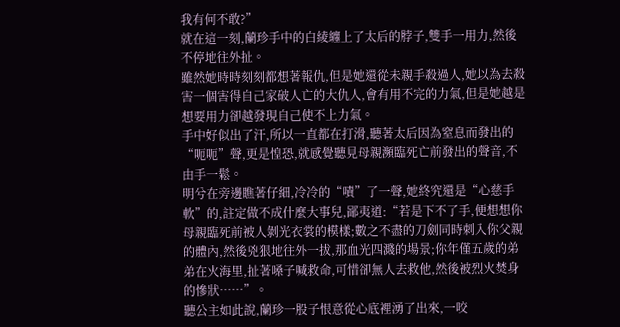我有何不敢?”
就在這一刻,蘭珍手中的白綾纏上了太后的脖子,雙手一用力,然後不停地往外扯。
雖然她時時刻刻都想著報仇,但是她還從未親手殺過人,她以為去殺害一個害得自己家破人亡的大仇人,會有用不完的力氣,但是她越是想要用力卻越發現自己使不上力氣。
手中好似出了汗,所以一直都在打滑,聽著太后因為窒息而發出的“呃呃”聲,更是惶恐,就感覺聽見母親瀕臨死亡前發出的聲音,不由手一鬆。
明兮在旁邊瞧著仔細,冷冷的“嘖”了一聲,她終究還是“心慈手軟”的,註定做不成什麼大事兒,鄙夷道:“若是下不了手,便想想你母親臨死前被人剝光衣裳的模樣;數之不盡的刀劍同時刺入你父親的體內,然後兇狠地往外一拔,那血光四濺的場景;你年僅五歲的弟弟在火海里,扯著嗓子喊救命,可惜卻無人去救他,然後被烈火焚身的慘狀……”。
聽公主如此說,蘭珍一股子恨意從心底裡湧了出來,一咬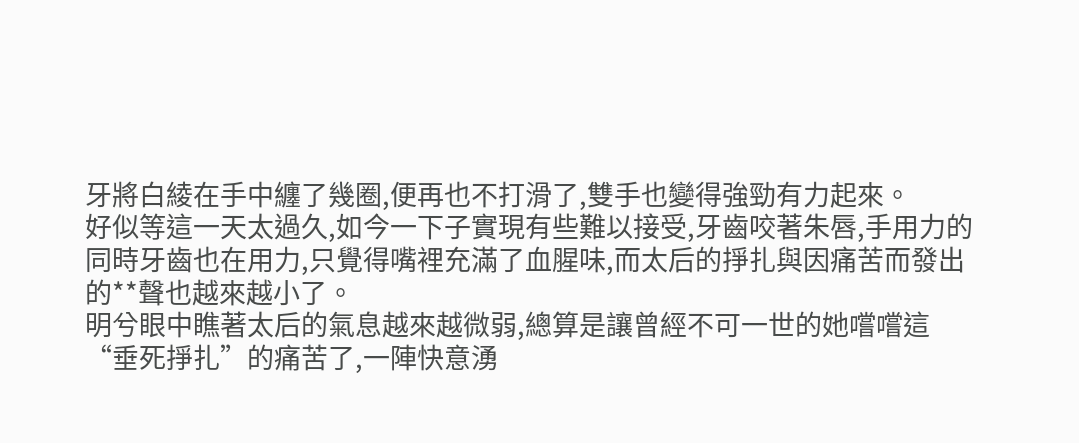牙將白綾在手中纏了幾圈,便再也不打滑了,雙手也變得強勁有力起來。
好似等這一天太過久,如今一下子實現有些難以接受,牙齒咬著朱唇,手用力的同時牙齒也在用力,只覺得嘴裡充滿了血腥味,而太后的掙扎與因痛苦而發出的**聲也越來越小了。
明兮眼中瞧著太后的氣息越來越微弱,總算是讓曾經不可一世的她嚐嚐這“垂死掙扎”的痛苦了,一陣快意湧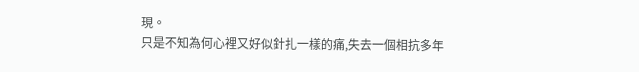現。
只是不知為何心裡又好似針扎一樣的痛,失去一個相抗多年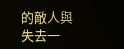的敵人與失去一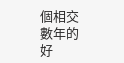個相交數年的好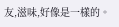友,滋味,好像是一樣的。